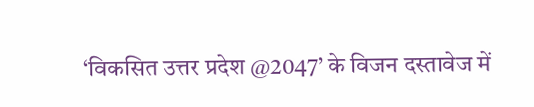‘विकसित उत्तर प्रदेश @2047’ के विजन दस्तावेज में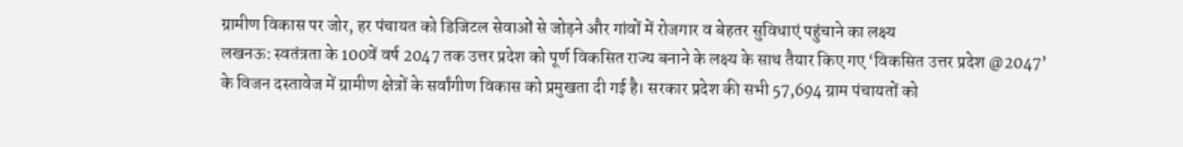ग्रामीण विकास पर जोर, हर पंचायत को डिजिटल सेवाओं से जोड़ने और गांवों में रोजगार व बेहतर सुविधाएं पहुंचाने का लक्ष्य
लखनऊ: स्वतंत्रता के 100वें वर्ष 2047 तक उत्तर प्रदेश को पूर्ण विकसित राज्य बनाने के लक्ष्य के साथ तैयार किए गए ‘विकसित उत्तर प्रदेश @2047’ के विजन दस्तावेज में ग्रामीण क्षेत्रों के सर्वांगीण विकास को प्रमुखता दी गई है। सरकार प्रदेश की सभी 57,694 ग्राम पंचायतों को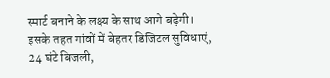स्मार्ट बनाने के लक्ष्य के साथ आगे बढ़ेगी। इसके तहत गांवों में बेहतर डिजिटल सुविधाएं, 24 घंटे बिजली,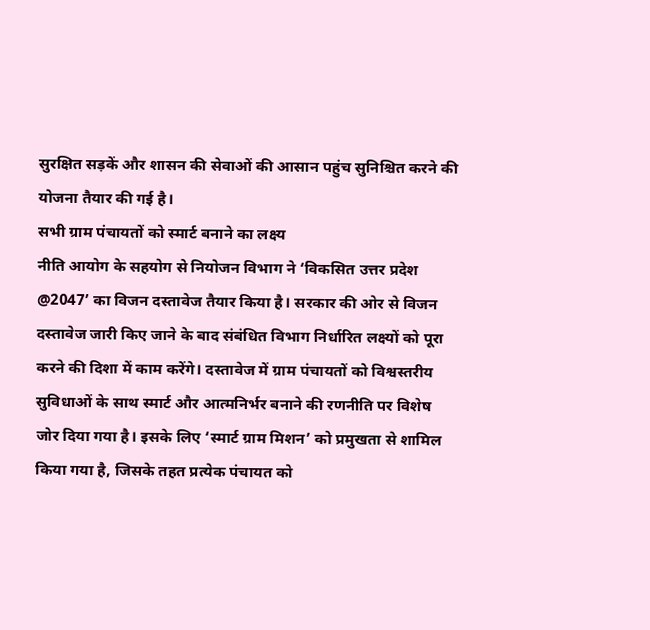सुरक्षित सड़कें और शासन की सेवाओं की आसान पहुंच सुनिश्चित करने की योजना तैयार की गई है।
सभी ग्राम पंचायतों को स्मार्ट बनाने का लक्ष्य
नीति आयोग के सहयोग से नियोजन विभाग ने ‘विकसित उत्तर प्रदेश @2047’ का विजन दस्तावेज तैयार किया है। सरकार की ओर से विजन दस्तावेज जारी किए जाने के बाद संबंधित विभाग निर्धारित लक्ष्यों को पूरा करने की दिशा में काम करेंगे। दस्तावेज में ग्राम पंचायतों को विश्वस्तरीय सुविधाओं के साथ स्मार्ट और आत्मनिर्भर बनाने की रणनीति पर विशेष जोर दिया गया है। इसके लिए ‘स्मार्ट ग्राम मिशन’ को प्रमुखता से शामिल किया गया है, जिसके तहत प्रत्येक पंचायत को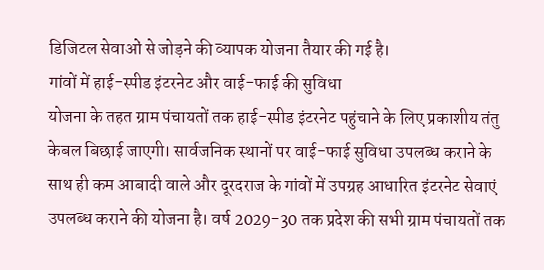डिजिटल सेवाओं से जोड़ने की व्यापक योजना तैयार की गई है।
गांवों में हाई-स्पीड इंटरनेट और वाई-फाई की सुविधा
योजना के तहत ग्राम पंचायतों तक हाई-स्पीड इंटरनेट पहुंचाने के लिए प्रकाशीय तंतु केबल बिछाई जाएगी। सार्वजनिक स्थानों पर वाई-फाई सुविधा उपलब्ध कराने के साथ ही कम आबादी वाले और दूरदराज के गांवों में उपग्रह आधारित इंटरनेट सेवाएं उपलब्ध कराने की योजना है। वर्ष 2029-30 तक प्रदेश की सभी ग्राम पंचायतों तक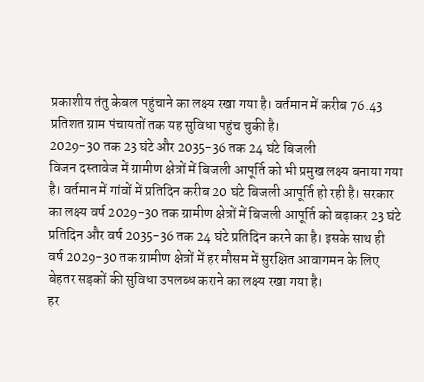प्रकाशीय तंतु केबल पहुंचाने का लक्ष्य रखा गया है। वर्तमान में करीब 76.43 प्रतिशत ग्राम पंचायतों तक यह सुविधा पहुंच चुकी है।
2029-30 तक 23 घंटे और 2035-36 तक 24 घंटे बिजली
विजन दस्तावेज में ग्रामीण क्षेत्रों में बिजली आपूर्ति को भी प्रमुख लक्ष्य बनाया गया है। वर्तमान में गांवों में प्रतिदिन करीब 20 घंटे बिजली आपूर्ति हो रही है। सरकार का लक्ष्य वर्ष 2029-30 तक ग्रामीण क्षेत्रों में बिजली आपूर्ति को बढ़ाकर 23 घंटे प्रतिदिन और वर्ष 2035-36 तक 24 घंटे प्रतिदिन करने का है। इसके साथ ही वर्ष 2029-30 तक ग्रामीण क्षेत्रों में हर मौसम में सुरक्षित आवागमन के लिए बेहतर सड़कों की सुविधा उपलब्ध कराने का लक्ष्य रखा गया है।
हर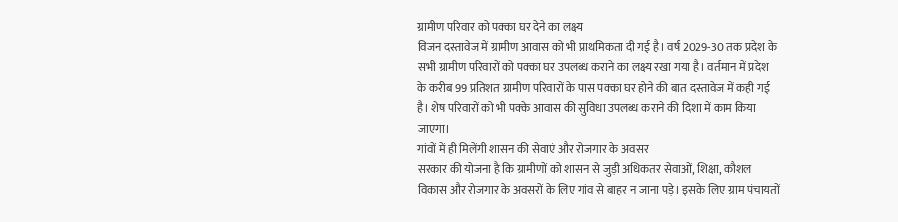ग्रामीण परिवार को पक्का घर देने का लक्ष्य
विजन दस्तावेज में ग्रामीण आवास को भी प्राथमिकता दी गई है। वर्ष 2029-30 तक प्रदेश के सभी ग्रामीण परिवारों को पक्का घर उपलब्ध कराने का लक्ष्य रखा गया है। वर्तमान में प्रदेश के करीब 99 प्रतिशत ग्रामीण परिवारों के पास पक्का घर होने की बात दस्तावेज में कही गई है। शेष परिवारों को भी पक्के आवास की सुविधा उपलब्ध कराने की दिशा में काम किया जाएगा।
गांवों में ही मिलेंगी शासन की सेवाएं और रोजगार के अवसर
सरकार की योजना है कि ग्रामीणों को शासन से जुड़ी अधिकतर सेवाओं, शिक्षा, कौशल विकास और रोजगार के अवसरों के लिए गांव से बाहर न जाना पड़े। इसके लिए ग्राम पंचायतों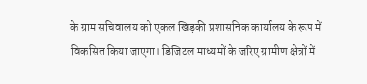के ग्राम सचिवालय को एकल खिड़की प्रशासनिक कार्यालय के रूप में विकसित किया जाएगा। डिजिटल माध्यमों के जरिए ग्रामीण क्षेत्रों में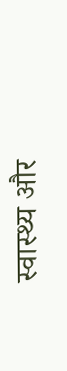स्वास्थ्य और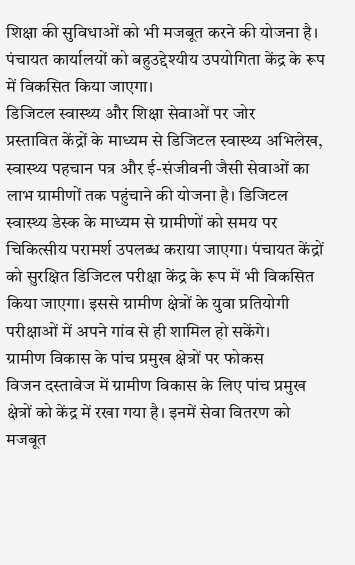शिक्षा की सुविधाओं को भी मजबूत करने की योजना है। पंचायत कार्यालयों को बहुउद्देश्यीय उपयोगिता केंद्र के रूप में विकसित किया जाएगा।
डिजिटल स्वास्थ्य और शिक्षा सेवाओं पर जोर
प्रस्तावित केंद्रों के माध्यम से डिजिटल स्वास्थ्य अभिलेख, स्वास्थ्य पहचान पत्र और ई-संजीवनी जैसी सेवाओं का लाभ ग्रामीणों तक पहुंचाने की योजना है। डिजिटल स्वास्थ्य डेस्क के माध्यम से ग्रामीणों को समय पर चिकित्सीय परामर्श उपलब्ध कराया जाएगा। पंचायत केंद्रों को सुरक्षित डिजिटल परीक्षा केंद्र के रूप में भी विकसित किया जाएगा। इससे ग्रामीण क्षेत्रों के युवा प्रतियोगी परीक्षाओं में अपने गांव से ही शामिल हो सकेंगे।
ग्रामीण विकास के पांच प्रमुख क्षेत्रों पर फोकस
विजन दस्तावेज में ग्रामीण विकास के लिए पांच प्रमुख क्षेत्रों को केंद्र में रखा गया है। इनमें सेवा वितरण को मजबूत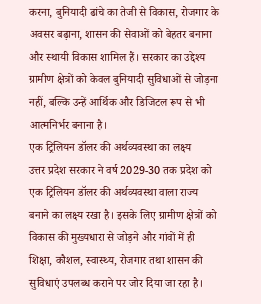करना, बुनियादी ढांचे का तेजी से विकास, रोजगार के अवसर बढ़ाना, शासन की सेवाओं को बेहतर बनाना और स्थायी विकास शामिल हैं। सरकार का उद्देश्य ग्रामीण क्षेत्रों को केवल बुनियादी सुविधाओं से जोड़ना नहीं, बल्कि उन्हें आर्थिक और डिजिटल रूप से भी आत्मनिर्भर बनाना है।
एक ट्रिलियन डॉलर की अर्थव्यवस्था का लक्ष्य
उत्तर प्रदेश सरकार ने वर्ष 2029-30 तक प्रदेश को एक ट्रिलियन डॉलर की अर्थव्यवस्था वाला राज्य बनाने का लक्ष्य रखा है। इसके लिए ग्रामीण क्षेत्रों को विकास की मुख्यधारा से जोड़ने और गांवों में ही शिक्षा, कौशल, स्वास्थ्य, रोजगार तथा शासन की सुविधाएं उपलब्ध कराने पर जोर दिया जा रहा है।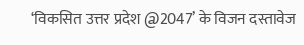‘विकसित उत्तर प्रदेश @2047’ के विजन दस्तावेज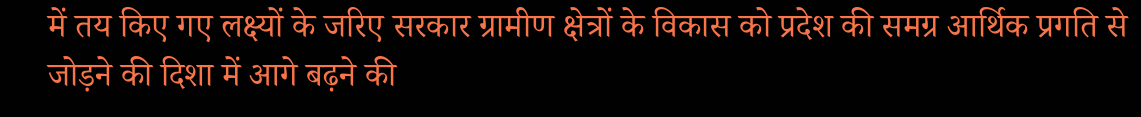में तय किए गए लक्ष्यों के जरिए सरकार ग्रामीण क्षेत्रों के विकास को प्रदेश की समग्र आर्थिक प्रगति से जोड़ने की दिशा में आगे बढ़ने की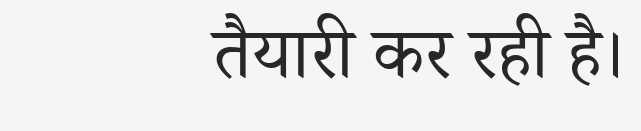तैयारी कर रही है।